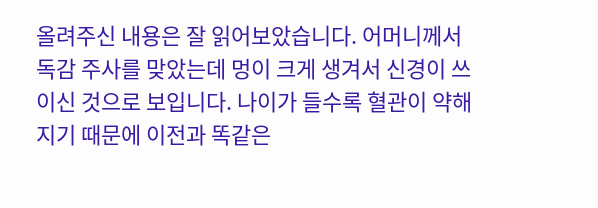올려주신 내용은 잘 읽어보았습니다. 어머니께서 독감 주사를 맞았는데 멍이 크게 생겨서 신경이 쓰이신 것으로 보입니다. 나이가 들수록 혈관이 약해지기 때문에 이전과 똑같은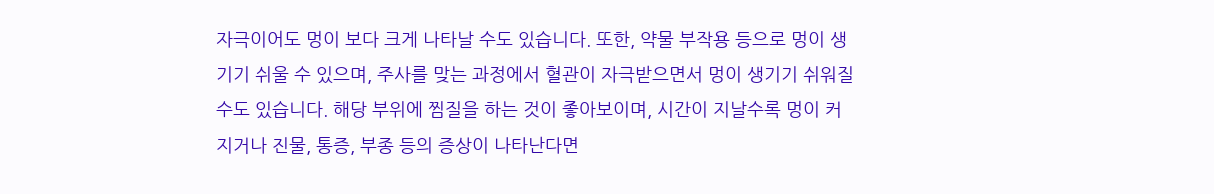자극이어도 멍이 보다 크게 나타날 수도 있습니다. 또한, 약물 부작용 등으로 멍이 생기기 쉬울 수 있으며, 주사를 맞는 과정에서 혈관이 자극받으면서 멍이 생기기 쉬워질 수도 있습니다. 해당 부위에 찜질을 하는 것이 좋아보이며, 시간이 지날수록 멍이 커지거나 진물, 통증, 부종 등의 증상이 나타난다면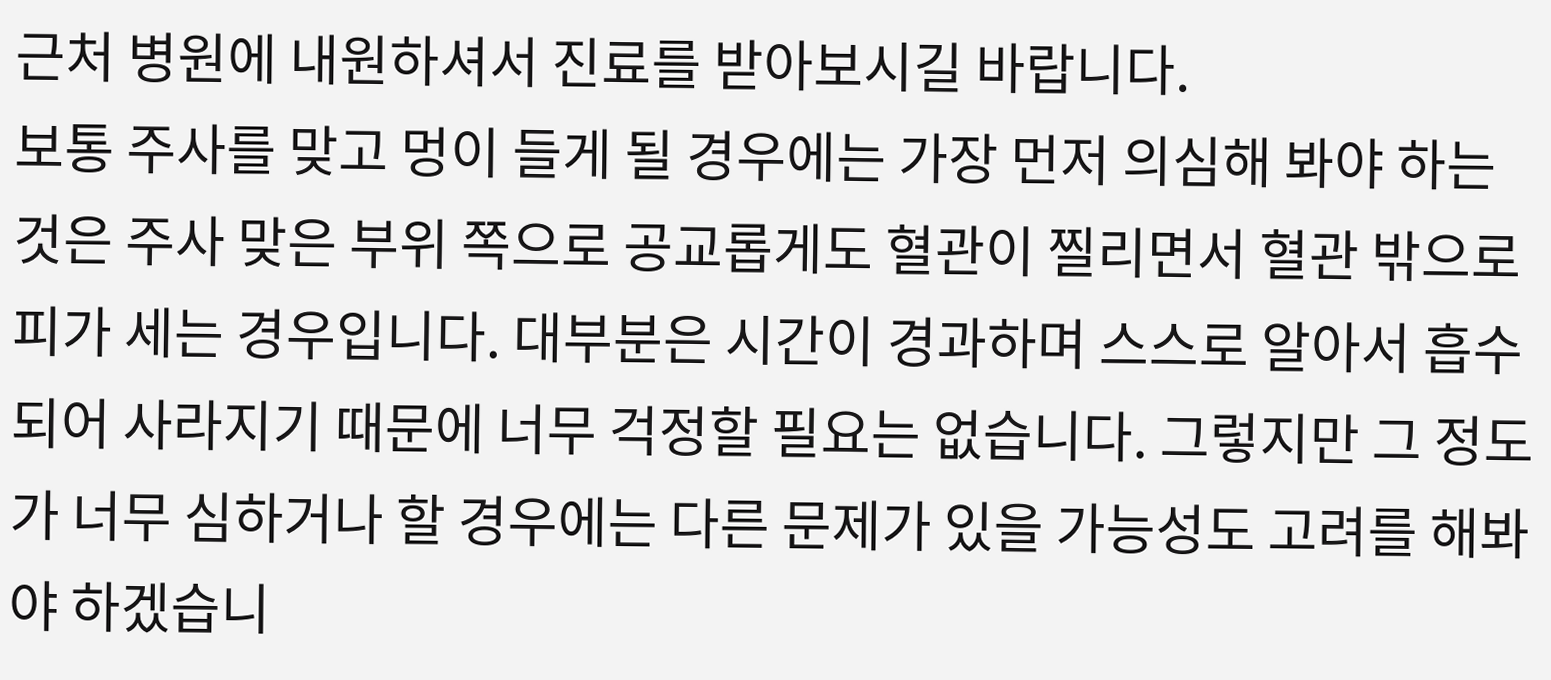근처 병원에 내원하셔서 진료를 받아보시길 바랍니다.
보통 주사를 맞고 멍이 들게 될 경우에는 가장 먼저 의심해 봐야 하는 것은 주사 맞은 부위 쪽으로 공교롭게도 혈관이 찔리면서 혈관 밖으로 피가 세는 경우입니다. 대부분은 시간이 경과하며 스스로 알아서 흡수되어 사라지기 때문에 너무 걱정할 필요는 없습니다. 그렇지만 그 정도가 너무 심하거나 할 경우에는 다른 문제가 있을 가능성도 고려를 해봐야 하겠습니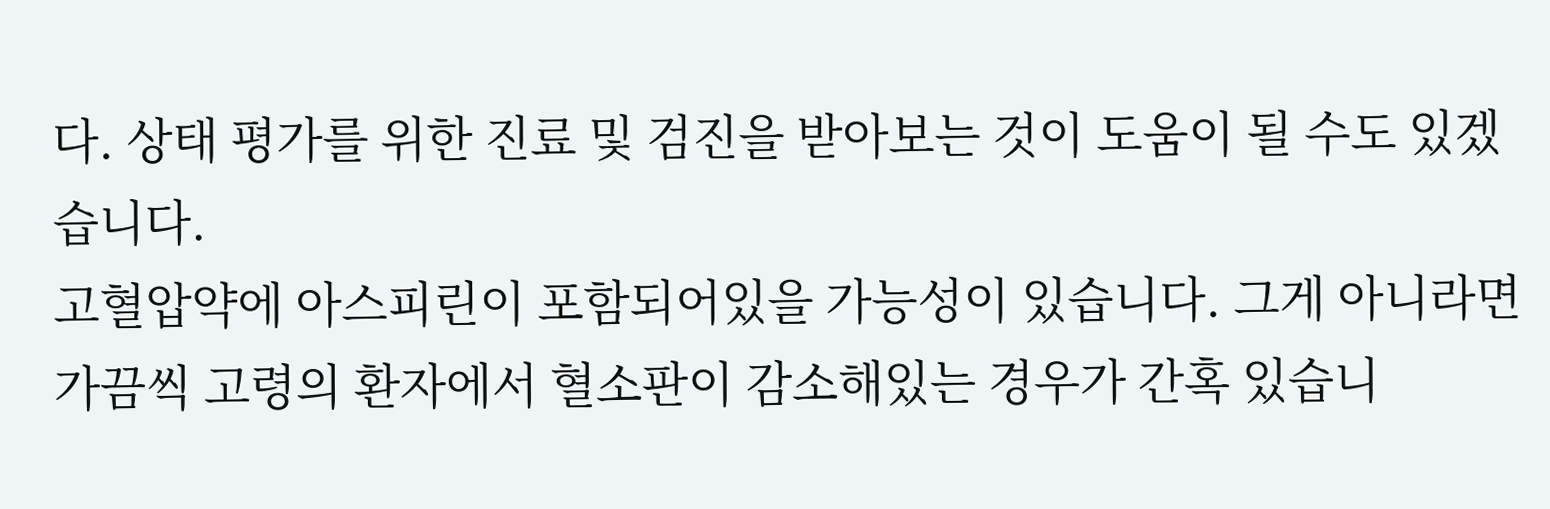다. 상태 평가를 위한 진료 및 검진을 받아보는 것이 도움이 될 수도 있겠습니다.
고혈압약에 아스피린이 포함되어있을 가능성이 있습니다. 그게 아니라면 가끔씩 고령의 환자에서 혈소판이 감소해있는 경우가 간혹 있습니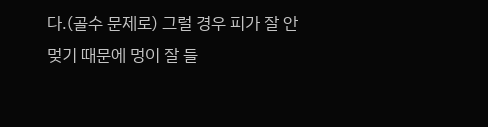다.(골수 문제로) 그럴 경우 피가 잘 안 멎기 때문에 멍이 잘 들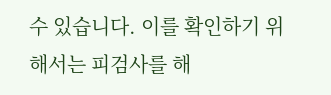수 있습니다. 이를 확인하기 위해서는 피검사를 해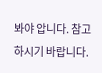봐야 압니다. 참고하시기 바랍니다.